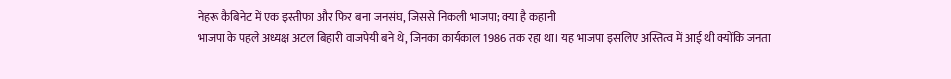नेहरू कैबिनेट में एक इस्तीफा और फिर बना जनसंघ, जिससे निकली भाजपा; क्या है कहानी
भाजपा के पहले अध्यक्ष अटल बिहारी वाजपेयी बने थे, जिनका कार्यकाल 1986 तक रहा था। यह भाजपा इसलिए अस्तित्व में आई थी क्योंकि जनता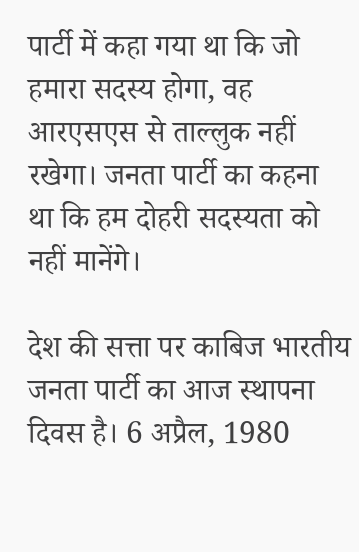पार्टी में कहा गया था कि जो हमारा सदस्य होगा, वह आरएसएस से ताल्लुक नहीं रखेगा। जनता पार्टी का कहना था कि हम दोहरी सदस्यता को नहीं मानेंगे।

देश की सत्ता पर काबिज भारतीय जनता पार्टी का आज स्थापना दिवस है। 6 अप्रैल, 1980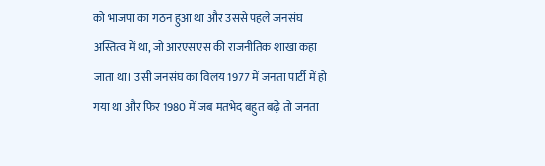को भाजपा का गठन हुआ था और उससे पहले जनसंघ अस्तित्व में था, जो आरएसएस की राजनीतिक शाखा कहा जाता था। उसी जनसंघ का विलय 1977 में जनता पार्टी में हो गया था और फिर 1980 में जब मतभेद बहुत बढ़े तो जनता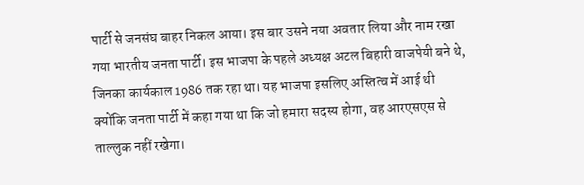पार्टी से जनसंघ बाहर निकल आया। इस बार उसने नया अवतार लिया और नाम रखा गया भारतीय जनता पार्टी। इस भाजपा के पहले अध्यक्ष अटल बिहारी वाजपेयी बने थे, जिनका कार्यकाल 1986 तक रहा था। यह भाजपा इसलिए अस्तित्व में आई थी क्योंकि जनता पार्टी में कहा गया था कि जो हमारा सदस्य होगा, वह आरएसएस से ताल्लुक नहीं रखेगा।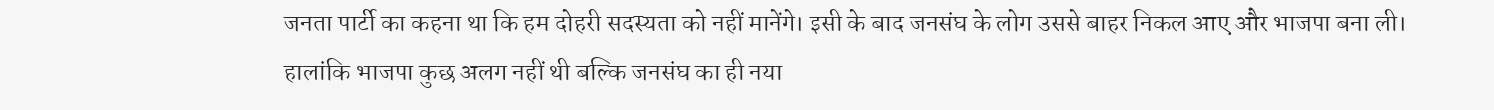जनता पार्टी का कहना था कि हम दोहरी सदस्यता को नहीं मानेंगे। इसी के बाद जनसंघ के लोग उससे बाहर निकल आए और भाजपा बना ली। हालांकि भाजपा कुछ अलग नहीं थी बल्कि जनसंघ का ही नया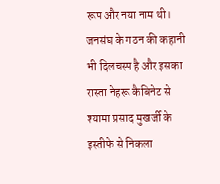रूप और नया नाम थी। जनसंघ के गठन की कहानी भी दिलचस्प है और इसका रास्ता नेहरू कैबिनेट से श्यामा प्रसाद मुखर्जी के इस्तीफे से निकला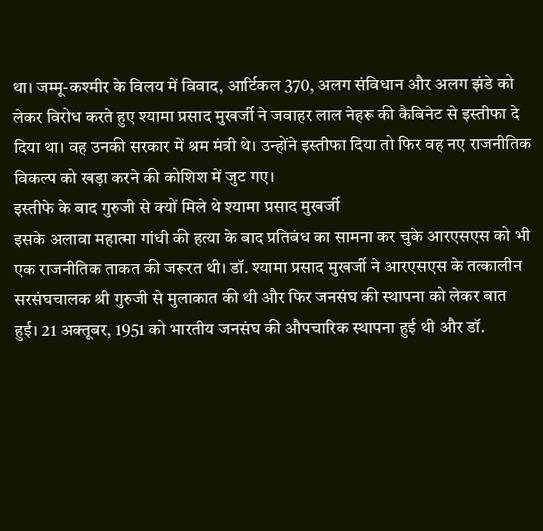था। जम्मू-कश्मीर के विलय में विवाद, आर्टिकल 370, अलग संविधान और अलग झंडे को लेकर विरोध करते हुए श्यामा प्रसाद मुखर्जी ने जवाहर लाल नेहरू की कैबिनेट से इस्तीफा दे दिया था। वह उनकी सरकार में श्रम मंत्री थे। उन्होंने इस्तीफा दिया तो फिर वह नए राजनीतिक विकल्प को खड़ा करने की कोशिश में जुट गए।
इस्तीफे के बाद गुरुजी से क्यों मिले थे श्यामा प्रसाद मुखर्जी
इसके अलावा महात्मा गांधी की हत्या के बाद प्रतिबंध का सामना कर चुके आरएसएस को भी एक राजनीतिक ताकत की जरूरत थी। डॉ. श्यामा प्रसाद मुखर्जी ने आरएसएस के तत्कालीन सरसंघचालक श्री गुरुजी से मुलाकात की थी और फिर जनसंघ की स्थापना को लेकर बात हुई। 21 अक्तूबर, 1951 को भारतीय जनसंघ की औपचारिक स्थापना हुई थी और डॉ.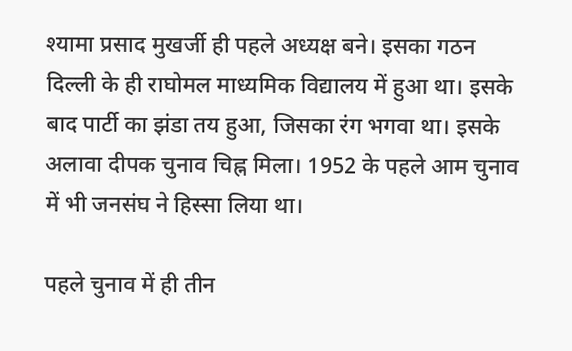श्यामा प्रसाद मुखर्जी ही पहले अध्यक्ष बने। इसका गठन दिल्ली के ही राघोमल माध्यमिक विद्यालय में हुआ था। इसके बाद पार्टी का झंडा तय हुआ, जिसका रंग भगवा था। इसके अलावा दीपक चुनाव चिह्न मिला। 1952 के पहले आम चुनाव में भी जनसंघ ने हिस्सा लिया था।

पहले चुनाव में ही तीन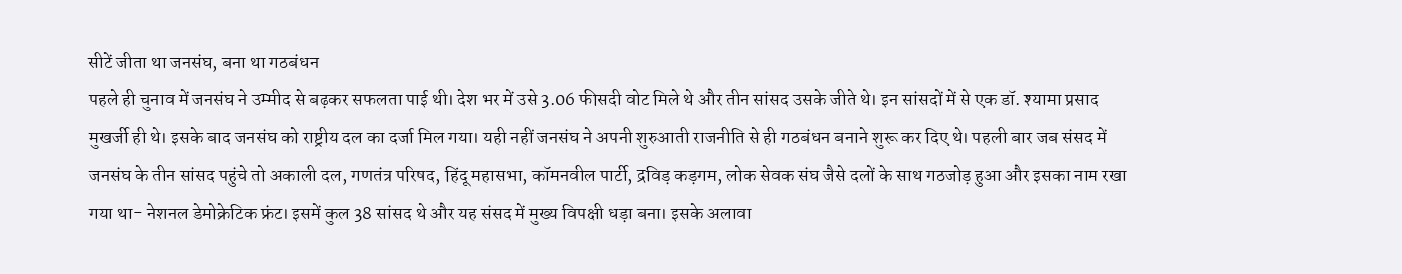सीटें जीता था जनसंघ, बना था गठबंधन
पहले ही चुनाव में जनसंघ ने उम्मीद से बढ़कर सफलता पाई थी। देश भर में उसे 3.06 फीसदी वोट मिले थे और तीन सांसद उसके जीते थे। इन सांसदों में से एक डॉ. श्यामा प्रसाद मुखर्जी ही थे। इसके बाद जनसंघ को राष्ट्रीय दल का दर्जा मिल गया। यही नहीं जनसंघ ने अपनी शुरुआती राजनीति से ही गठबंधन बनाने शुरू कर दिए थे। पहली बार जब संसद में जनसंघ के तीन सांसद पहुंचे तो अकाली दल, गणतंत्र परिषद, हिंदू महासभा, कॉमनवील पार्टी, द्रविड़ कड़गम, लोक सेवक संघ जैसे दलों के साथ गठजोड़ हुआ और इसका नाम रखा गया था- नेशनल डेमोक्रेटिक फ्रंट। इसमें कुल 38 सांसद थे और यह संसद में मुख्य विपक्षी धड़ा बना। इसके अलावा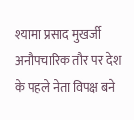श्यामा प्रसाद मुखर्जी अनौपचारिक तौर पर देश के पहले नेता विपक्ष बने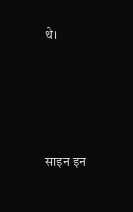थे।




साइन इन